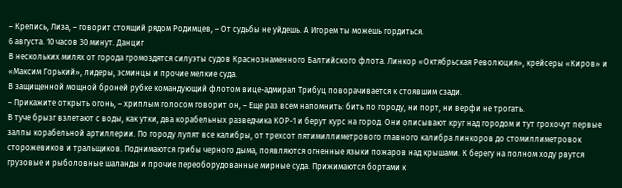– Крепись, Лиза, – говорит стоящий рядом Родимцев, – От судьбы не уйдешь. А Игорем ты можешь гордиться.
6 августа. 10 часов 30 минут. Данциг
В нескольких милях от города громоздятся силуэты судов Краснознаменного Балтийского флота. Линкор «Октябрьская Революция», крейсеры «Киров» и «Максим Горький», лидеры, эсминцы и прочие мелкие суда.
В защищенной мощной броней рубке командующий флотом вице-адмирал Трибуц поворачивается к стоявшим сзади.
– Прикажите открыть огонь, – хриплым голосом говорит он, – Еще раз всем напомнить: бить по городу, ни порт, ни верфи не трогать.
В туче брызг взлетают с воды, как утки, два корабельных разведчика КОР-1 и берут курс на город. Они описывают круг над городом и тут грохочут первые залпы корабельной артиллерии. По городу лупят все калибры, от трехсот пятимиллиметрового главного калибра линкоров до стомиллиметровок сторожевиков и тральщиков. Поднимаются грибы черного дыма, появляются огненные языки пожаров над крышами. К берегу на полном ходу рвутся грузовые и рыболовные шаланды и прочие переоборудованные мирные суда. Прижимаются бортами к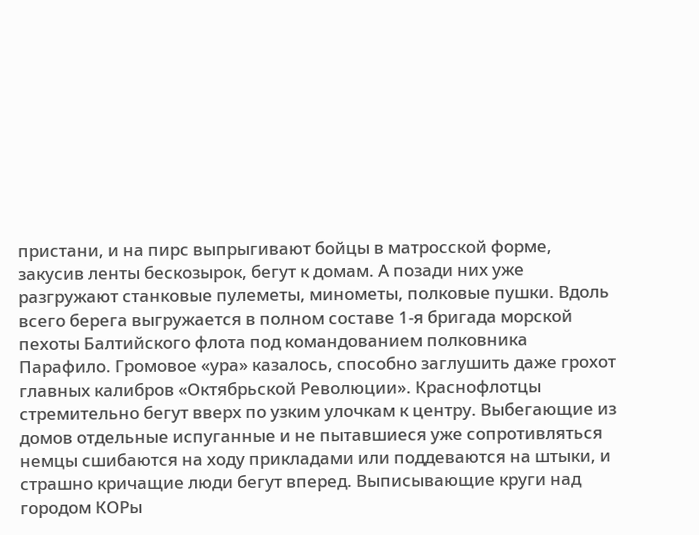пристани, и на пирс выпрыгивают бойцы в матросской форме, закусив ленты бескозырок, бегут к домам. А позади них уже разгружают станковые пулеметы, минометы, полковые пушки. Вдоль всего берега выгружается в полном составе 1-я бригада морской пехоты Балтийского флота под командованием полковника Парафило. Громовое «ура» казалось, способно заглушить даже грохот главных калибров «Октябрьской Революции». Краснофлотцы стремительно бегут вверх по узким улочкам к центру. Выбегающие из домов отдельные испуганные и не пытавшиеся уже сопротивляться немцы сшибаются на ходу прикладами или поддеваются на штыки, и страшно кричащие люди бегут вперед. Выписывающие круги над городом КОРы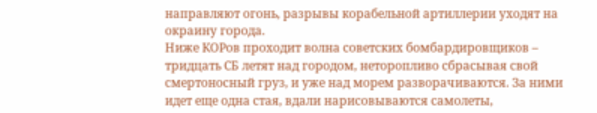направляют огонь, разрывы корабельной артиллерии уходят на окраину города.
Ниже КОРов проходит волна советских бомбардировщиков – тридцать СБ летят над городом, неторопливо сбрасывая свой смертоносный груз, и уже над морем разворачиваются. За ними идет еще одна стая, вдали нарисовываются самолеты,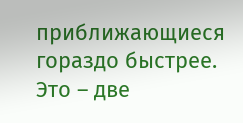приближающиеся гораздо быстрее. Это – две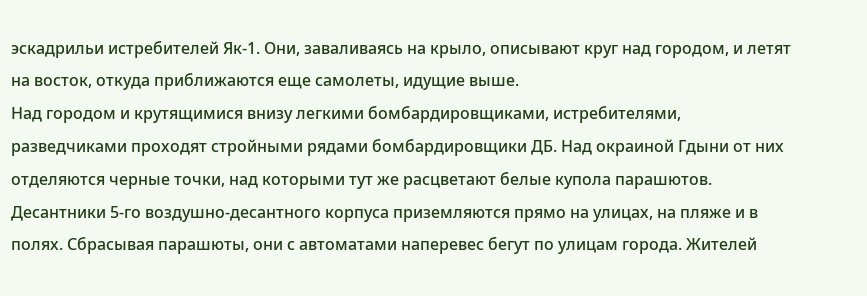эскадрильи истребителей Як-1. Они, заваливаясь на крыло, описывают круг над городом, и летят на восток, откуда приближаются еще самолеты, идущие выше.
Над городом и крутящимися внизу легкими бомбардировщиками, истребителями, разведчиками проходят стройными рядами бомбардировщики ДБ. Над окраиной Гдыни от них отделяются черные точки, над которыми тут же расцветают белые купола парашютов. Десантники 5-го воздушно-десантного корпуса приземляются прямо на улицах, на пляже и в полях. Сбрасывая парашюты, они с автоматами наперевес бегут по улицам города. Жителей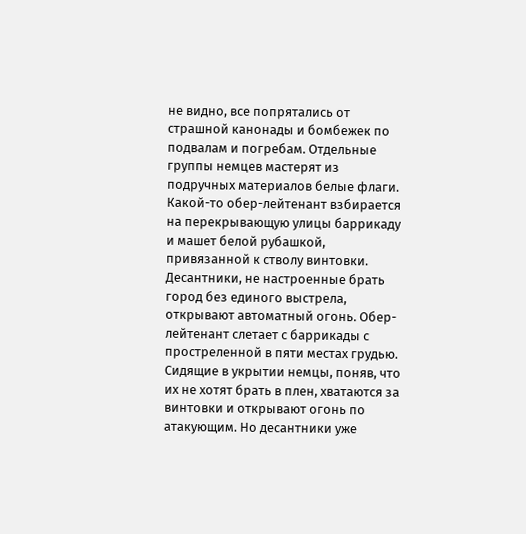не видно, все попрятались от страшной канонады и бомбежек по подвалам и погребам. Отдельные группы немцев мастерят из подручных материалов белые флаги. Какой-то обер-лейтенант взбирается на перекрывающую улицы баррикаду и машет белой рубашкой, привязанной к стволу винтовки.
Десантники, не настроенные брать город без единого выстрела, открывают автоматный огонь. Обер-лейтенант слетает с баррикады с простреленной в пяти местах грудью. Сидящие в укрытии немцы, поняв, что их не хотят брать в плен, хватаются за винтовки и открывают огонь по атакующим. Но десантники уже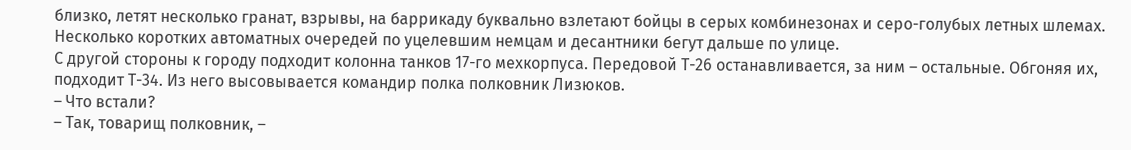близко, летят несколько гранат, взрывы, на баррикаду буквально взлетают бойцы в серых комбинезонах и серо-голубых летных шлемах. Несколько коротких автоматных очередей по уцелевшим немцам и десантники бегут дальше по улице.
С другой стороны к городу подходит колонна танков 17-го мехкорпуса. Передовой Т-26 останавливается, за ним – остальные. Обгоняя их, подходит Т-34. Из него высовывается командир полка полковник Лизюков.
– Что встали?
– Так, товарищ полковник, –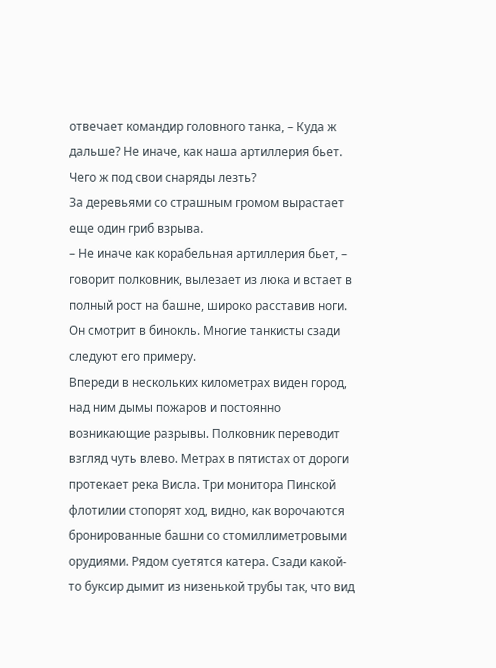отвечает командир головного танка, – Куда ж дальше? Не иначе, как наша артиллерия бьет. Чего ж под свои снаряды лезть?
За деревьями со страшным громом вырастает еще один гриб взрыва.
– Не иначе как корабельная артиллерия бьет, – говорит полковник, вылезает из люка и встает в полный рост на башне, широко расставив ноги. Он смотрит в бинокль. Многие танкисты сзади следуют его примеру.
Впереди в нескольких километрах виден город, над ним дымы пожаров и постоянно возникающие разрывы. Полковник переводит взгляд чуть влево. Метрах в пятистах от дороги протекает река Висла. Три монитора Пинской флотилии стопорят ход, видно, как ворочаются бронированные башни со стомиллиметровыми орудиями. Рядом суетятся катера. Сзади какой-то буксир дымит из низенькой трубы так, что вид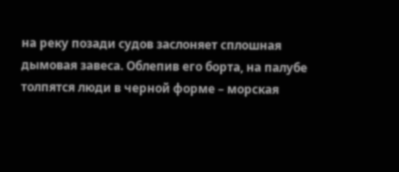на реку позади судов заслоняет сплошная дымовая завеса. Облепив его борта, на палубе толпятся люди в черной форме – морская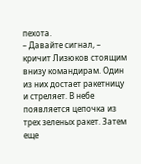пехота.
– Давайте сигнал, – кричит Лизюков стоящим внизу командирам. Один из них достает ракетницу и стреляет. В небе появляется цепочка из трех зеленых ракет. Затем еще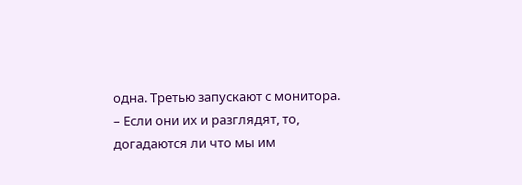одна. Третью запускают с монитора.
– Если они их и разглядят, то, догадаются ли что мы им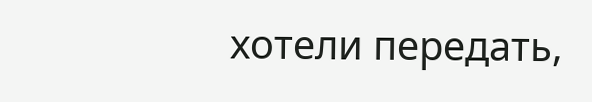хотели передать,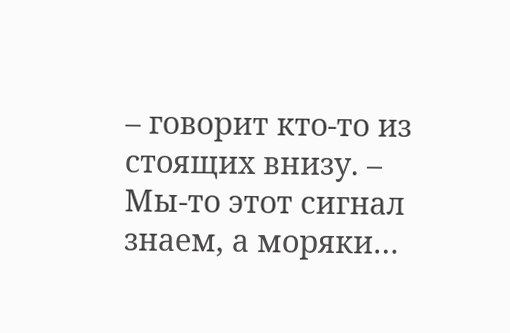– говорит кто-то из стоящих внизу. – Мы-то этот сигнал знаем, а моряки…